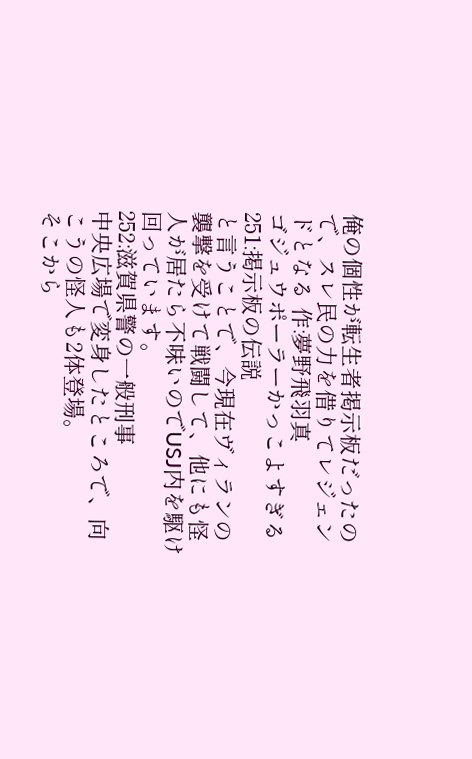俺の個性が転生者掲示板だったので、スレ民の力を借りてレジェンドとなる 作:夢野飛羽真
ゴジュウポーラーかっこよすぎる
251:掲示板の伝説
と言うことで、今現在ヴィランの襲撃を受けて戦闘して、他にも怪人が居たら不味いのでUSJ内を駆け回っています。
252:滋賀県警の一般刑事
中央広場で変身したところで、向こうの怪人も2体登場。
そこから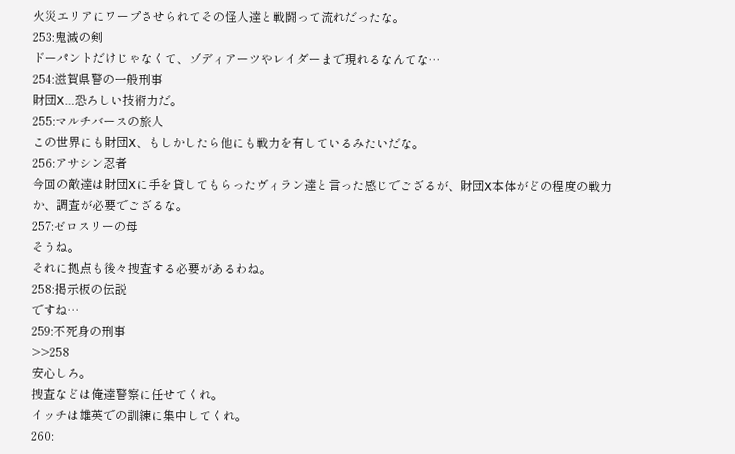火災エリアにワープさせられてその怪人達と戦闘って流れだったな。
253:鬼滅の剣
ドーパントだけじゃなくて、ゾディアーツやレイダーまで現れるなんてな…
254:滋賀県警の一般刑事
財団X…恐ろしい技術力だ。
255:マルチバースの旅人
この世界にも財団X、もしかしたら他にも戦力を有しているみたいだな。
256:アサシン忍者
今回の敵達は財団Xに手を貸してもらったヴィラン達と言った感じでござるが、財団X本体がどの程度の戦力か、調査が必要でござるな。
257:ゼロスリーの母
そうね。
それに拠点も後々捜査する必要があるわね。
258:掲示板の伝説
ですね…
259:不死身の刑事
>>258
安心しろ。
捜査などは俺達警察に任せてくれ。
イッチは雄英での訓練に集中してくれ。
260: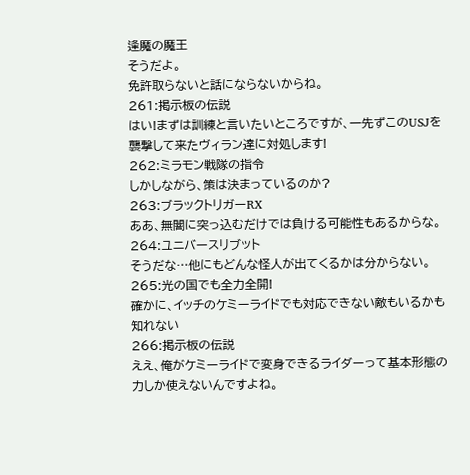逢魔の魔王
そうだよ。
免許取らないと話にならないからね。
261:掲示板の伝説
はい!まずは訓練と言いたいところですが、一先ずこのUSJを襲撃して来たヴィラン達に対処します!
262:ミラモン戦隊の指令
しかしながら、策は決まっているのか?
263:ブラックトリガーRX
ああ、無闇に突っ込むだけでは負ける可能性もあるからな。
264:ユニバースリブット
そうだな…他にもどんな怪人が出てくるかは分からない。
265:光の国でも全力全開!
確かに、イッチのケミーライドでも対応できない敵もいるかも知れない
266:掲示板の伝説
ええ、俺がケミーライドで変身できるライダーって基本形態の力しか使えないんですよね。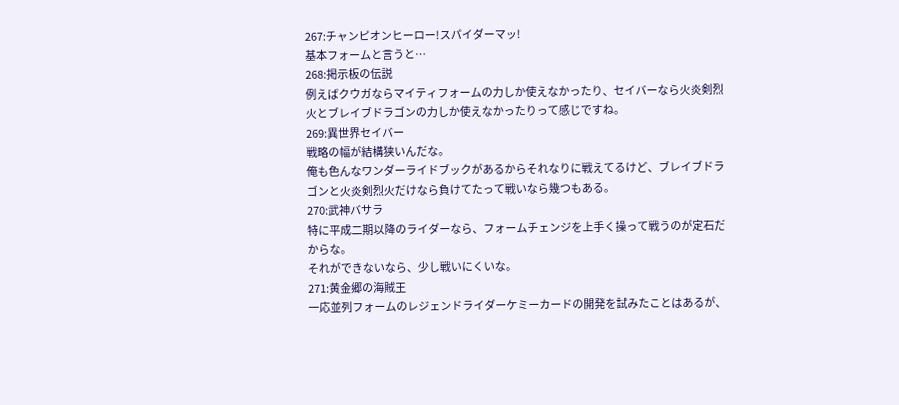267:チャンピオンヒーロー!スパイダーマッ!
基本フォームと言うと…
268:掲示板の伝説
例えばクウガならマイティフォームの力しか使えなかったり、セイバーなら火炎剣烈火とブレイブドラゴンの力しか使えなかったりって感じですね。
269:異世界セイバー
戦略の幅が結構狭いんだな。
俺も色んなワンダーライドブックがあるからそれなりに戦えてるけど、ブレイブドラゴンと火炎剣烈火だけなら負けてたって戦いなら幾つもある。
270:武神バサラ
特に平成二期以降のライダーなら、フォームチェンジを上手く操って戦うのが定石だからな。
それができないなら、少し戦いにくいな。
271:黄金郷の海賊王
一応並列フォームのレジェンドライダーケミーカードの開発を試みたことはあるが、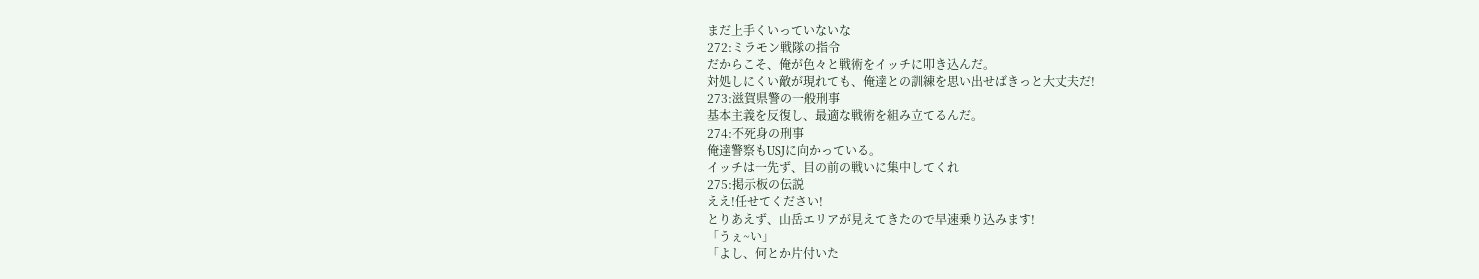まだ上手くいっていないな
272:ミラモン戦隊の指令
だからこそ、俺が色々と戦術をイッチに叩き込んだ。
対処しにくい敵が現れても、俺達との訓練を思い出せばきっと大丈夫だ!
273:滋賀県警の一般刑事
基本主義を反復し、最適な戦術を組み立てるんだ。
274:不死身の刑事
俺達警察もUSJに向かっている。
イッチは一先ず、目の前の戦いに集中してくれ
275:掲示板の伝説
ええ!任せてください!
とりあえず、山岳エリアが見えてきたので早速乗り込みます!
「うぇ~い」
「よし、何とか片付いた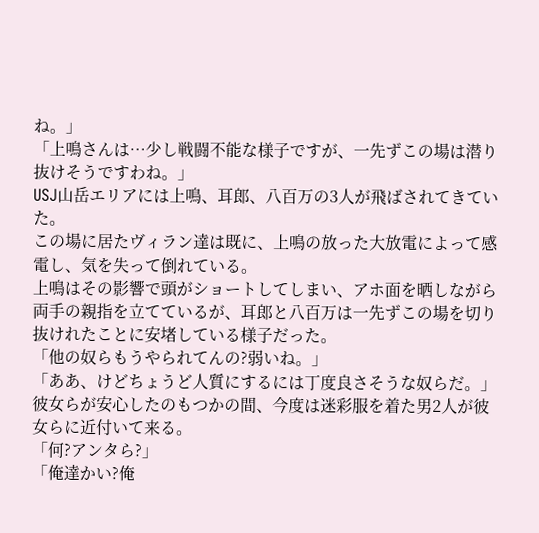ね。」
「上鳴さんは…少し戦闘不能な様子ですが、一先ずこの場は潜り抜けそうですわね。」
USJ山岳エリアには上鳴、耳郎、八百万の3人が飛ばされてきていた。
この場に居たヴィラン達は既に、上鳴の放った大放電によって感電し、気を失って倒れている。
上鳴はその影響で頭がショートしてしまい、アホ面を晒しながら両手の親指を立てているが、耳郎と八百万は一先ずこの場を切り抜けれたことに安堵している様子だった。
「他の奴らもうやられてんの?弱いね。」
「ああ、けどちょうど人質にするには丁度良さそうな奴らだ。」
彼女らが安心したのもつかの間、今度は迷彩服を着た男2人が彼女らに近付いて来る。
「何?アンタら?」
「俺達かい?俺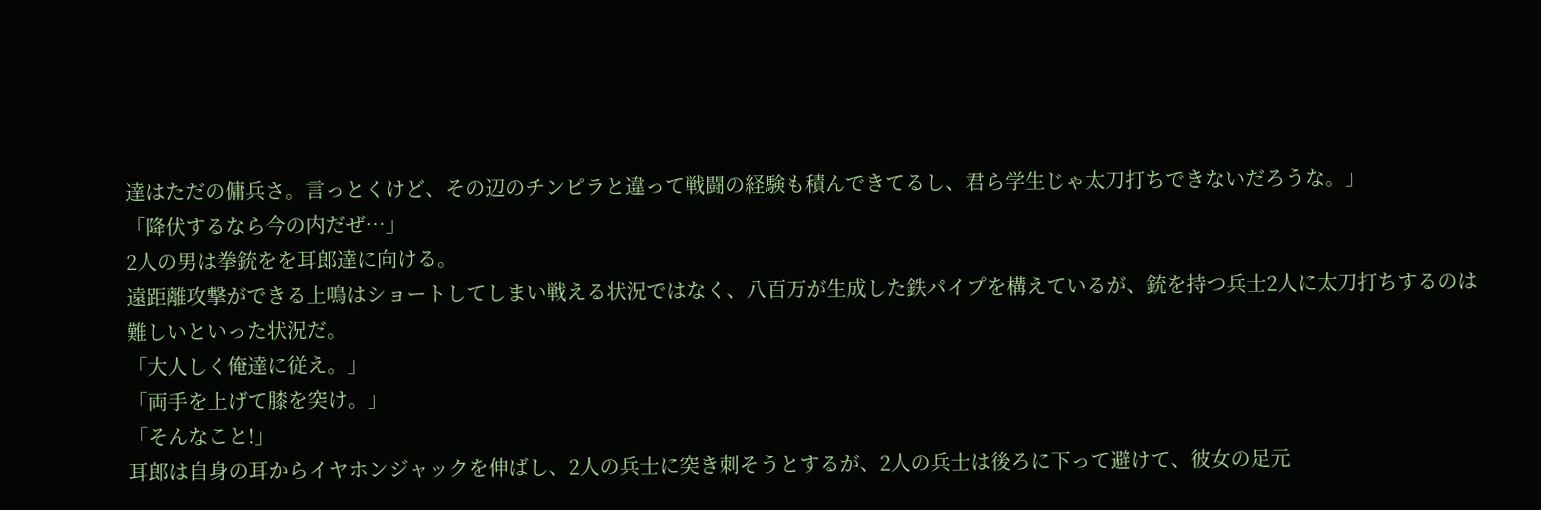達はただの傭兵さ。言っとくけど、その辺のチンピラと違って戦闘の経験も積んできてるし、君ら学生じゃ太刀打ちできないだろうな。」
「降伏するなら今の内だぜ…」
2人の男は拳銃をを耳郎達に向ける。
遠距離攻撃ができる上鳴はショートしてしまい戦える状況ではなく、八百万が生成した鉄パイプを構えているが、銃を持つ兵士2人に太刀打ちするのは難しいといった状況だ。
「大人しく俺達に従え。」
「両手を上げて膝を突け。」
「そんなこと!」
耳郎は自身の耳からイヤホンジャックを伸ばし、2人の兵士に突き刺そうとするが、2人の兵士は後ろに下って避けて、彼女の足元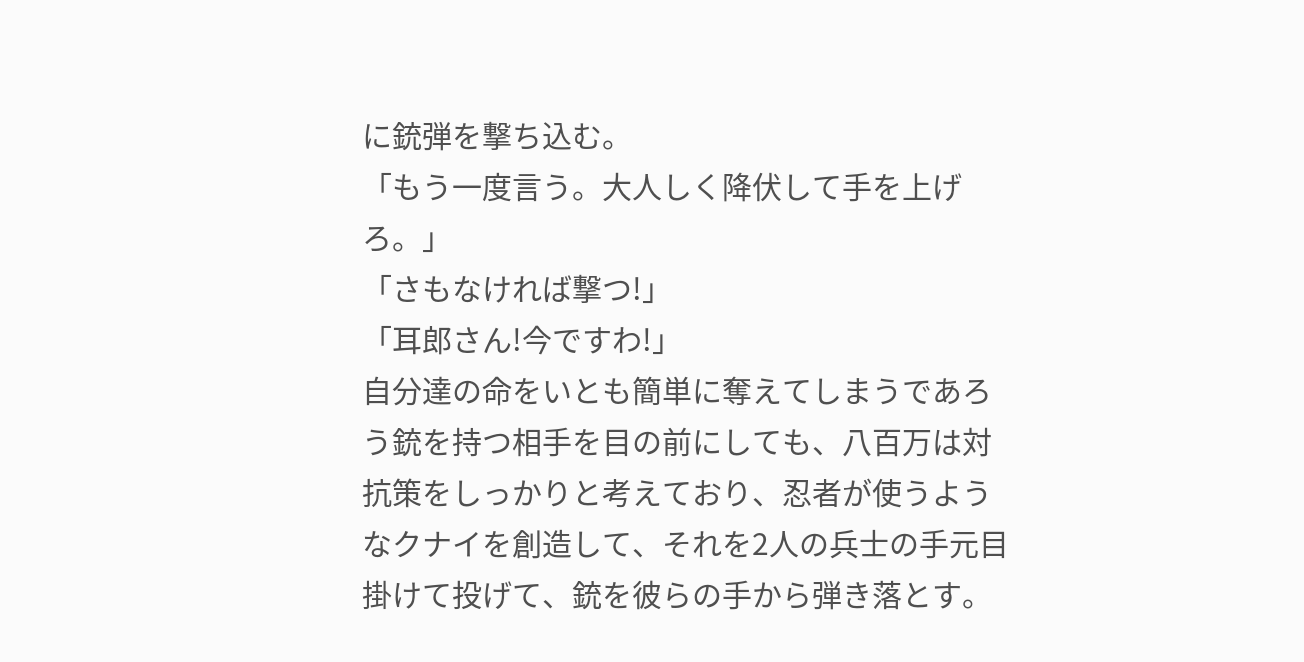に銃弾を撃ち込む。
「もう一度言う。大人しく降伏して手を上げろ。」
「さもなければ撃つ!」
「耳郎さん!今ですわ!」
自分達の命をいとも簡単に奪えてしまうであろう銃を持つ相手を目の前にしても、八百万は対抗策をしっかりと考えており、忍者が使うようなクナイを創造して、それを2人の兵士の手元目掛けて投げて、銃を彼らの手から弾き落とす。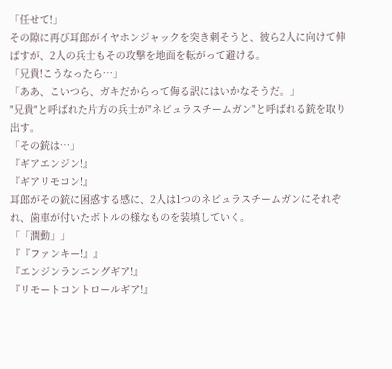「任せて!」
その隙に再び耳郎がイヤホンジャックを突き刺そうと、彼ら2人に向けて伸ばすが、2人の兵士もその攻撃を地面を転がって避ける。
「兄貴!こうなったら…」
「ああ、こいつら、ガキだからって侮る訳にはいかなそうだ。」
"兄貴"と呼ばれた片方の兵士が"ネビュラスチームガン"と呼ばれる銃を取り出す。
「その銃は…」
『ギアエンジン!』
『ギアリモコン!』
耳郎がその銃に困惑する感に、2人は1つのネビュラスチームガンにそれぞれ、歯車が付いたボトルの様なものを装填していく。
「「潤動」」
『『ファンキー!』』
『エンジンランニングギア!』
『リモートコントロールギア!』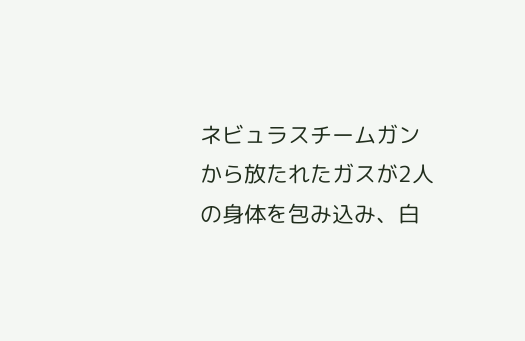ネビュラスチームガンから放たれたガスが2人の身体を包み込み、白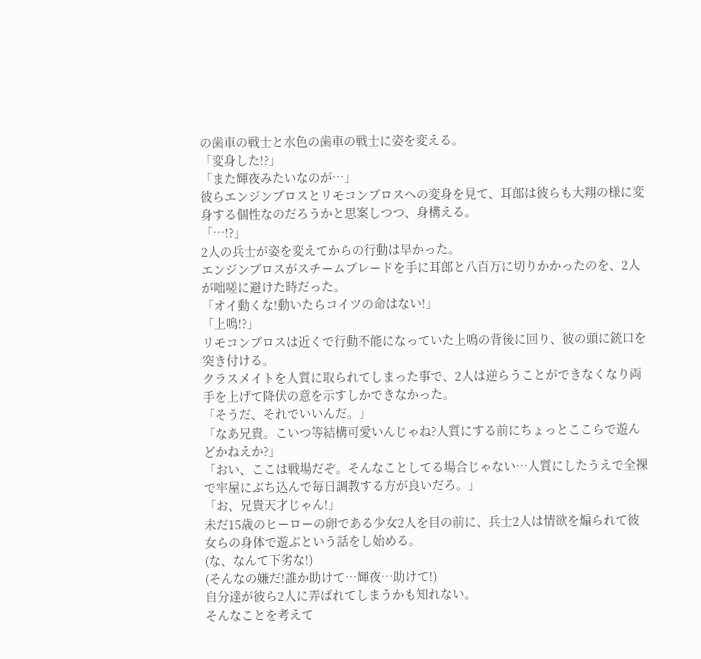の歯車の戦士と水色の歯車の戦士に姿を変える。
「変身した!?」
「また輝夜みたいなのが…」
彼らエンジンブロスとリモコンブロスへの変身を見て、耳郎は彼らも大翔の様に変身する個性なのだろうかと思案しつつ、身構える。
「…!?」
2人の兵士が姿を変えてからの行動は早かった。
エンジンブロスがスチームブレードを手に耳郎と八百万に切りかかったのを、2人が咄嗟に避けた時だった。
「オイ動くな!動いたらコイツの命はない!」
「上鳴!?」
リモコンブロスは近くで行動不能になっていた上鳴の背後に回り、彼の頭に銃口を突き付ける。
クラスメイトを人質に取られてしまった事で、2人は逆らうことができなくなり両手を上げて降伏の意を示すしかできなかった。
「そうだ、それでいいんだ。」
「なあ兄貴。こいつ等結構可愛いんじゃね?人質にする前にちょっとここらで遊んどかねえか?」
「おい、ここは戦場だぞ。そんなことしてる場合じゃない…人質にしたうえで全裸で牢屋にぶち込んで毎日調教する方が良いだろ。」
「お、兄貴天才じゃん!」
未だ15歳のヒーローの卵である少女2人を目の前に、兵士2人は情欲を煽られて彼女らの身体で遊ぶという話をし始める。
(な、なんて下劣な!)
(そんなの嫌だ!誰か助けて…輝夜…助けて!)
自分達が彼ら2人に弄ばれてしまうかも知れない。
そんなことを考えて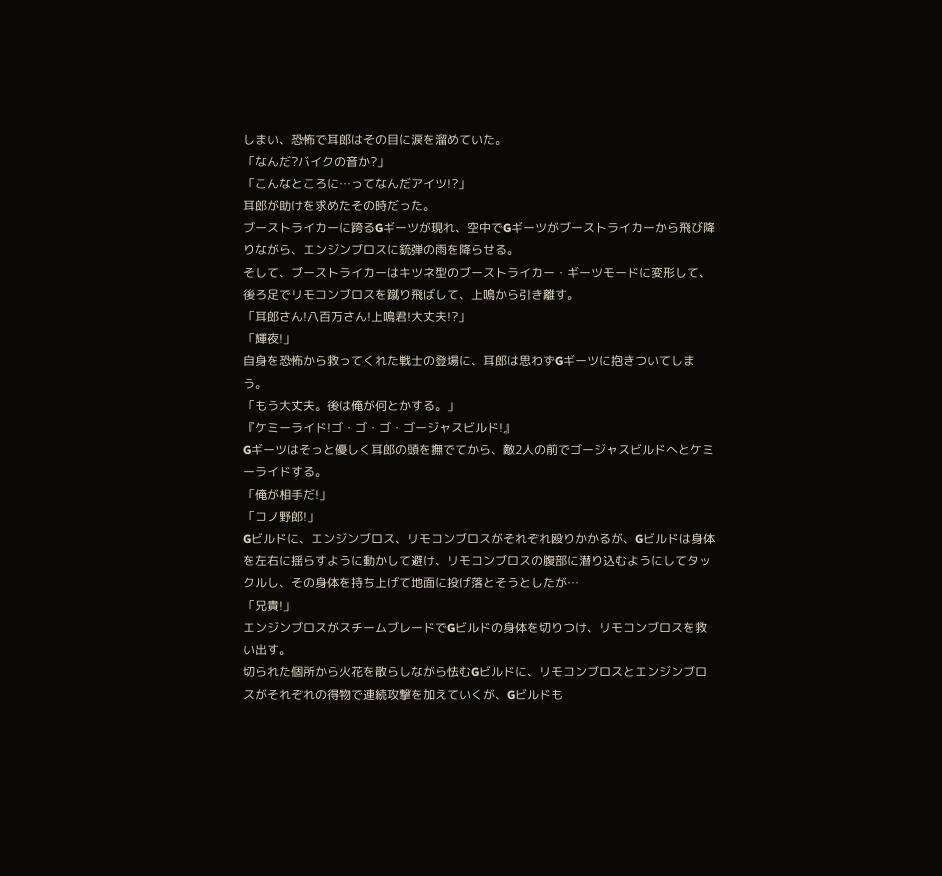しまい、恐怖で耳郎はその目に涙を溜めていた。
「なんだ?バイクの音か?」
「こんなところに…ってなんだアイツ!?」
耳郎が助けを求めたその時だった。
ブーストライカーに跨るGギーツが現れ、空中でGギーツがブーストライカーから飛び降りながら、エンジンブロスに銃弾の雨を降らせる。
そして、ブーストライカーはキツネ型のブーストライカー・ギーツモードに変形して、後ろ足でリモコンブロスを蹴り飛ばして、上鳴から引き離す。
「耳郎さん!八百万さん!上鳴君!大丈夫!?」
「輝夜!」
自身を恐怖から救ってくれた戦士の登場に、耳郎は思わずGギーツに抱きついてしまう。
「もう大丈夫。後は俺が何とかする。」
『ケミーライド!ゴ・ゴ・ゴ・ゴージャスビルド!』
Gギーツはそっと優しく耳郎の頭を撫でてから、敵2人の前でゴージャスビルドへとケミーライドする。
「俺が相手だ!」
「コノ野郎!」
Gビルドに、エンジンブロス、リモコンブロスがそれぞれ殴りかかるが、Gビルドは身体を左右に揺らすように動かして避け、リモコンブロスの腹部に潜り込むようにしてタックルし、その身体を持ち上げて地面に投げ落とそうとしたが…
「兄貴!」
エンジンブロスがスチームブレードでGビルドの身体を切りつけ、リモコンブロスを救い出す。
切られた個所から火花を散らしながら怯むGビルドに、リモコンブロスとエンジンブロスがそれぞれの得物で連続攻撃を加えていくが、Gビルドも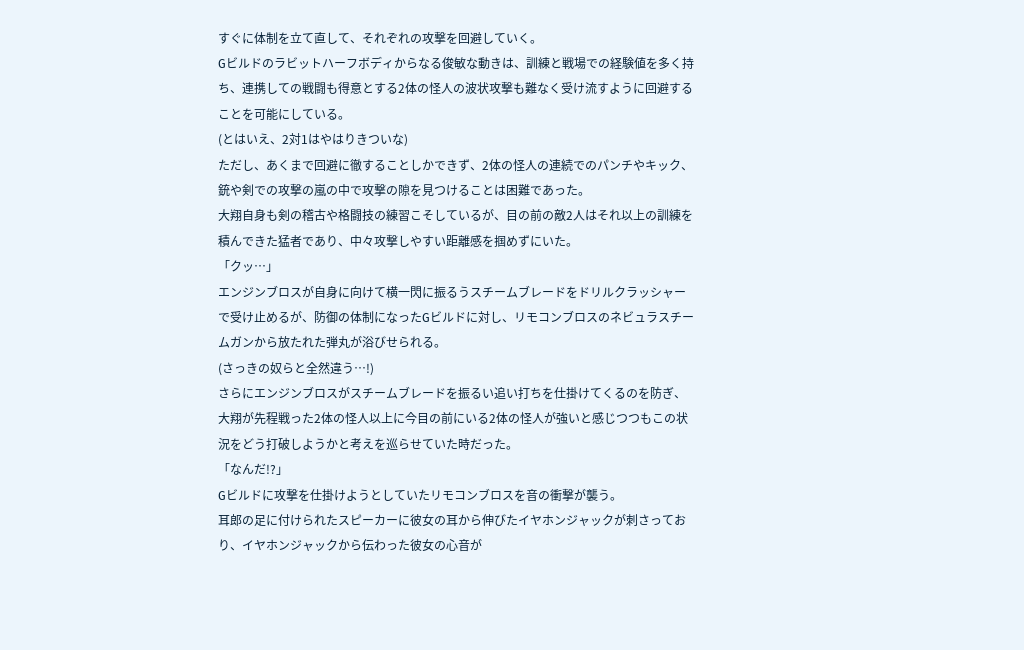すぐに体制を立て直して、それぞれの攻撃を回避していく。
Gビルドのラビットハーフボディからなる俊敏な動きは、訓練と戦場での経験値を多く持ち、連携しての戦闘も得意とする2体の怪人の波状攻撃も難なく受け流すように回避することを可能にしている。
(とはいえ、2対1はやはりきついな)
ただし、あくまで回避に徹することしかできず、2体の怪人の連続でのパンチやキック、銃や剣での攻撃の嵐の中で攻撃の隙を見つけることは困難であった。
大翔自身も剣の稽古や格闘技の練習こそしているが、目の前の敵2人はそれ以上の訓練を積んできた猛者であり、中々攻撃しやすい距離感を掴めずにいた。
「クッ…」
エンジンブロスが自身に向けて横一閃に振るうスチームブレードをドリルクラッシャーで受け止めるが、防御の体制になったGビルドに対し、リモコンブロスのネビュラスチームガンから放たれた弾丸が浴びせられる。
(さっきの奴らと全然違う…!)
さらにエンジンブロスがスチームブレードを振るい追い打ちを仕掛けてくるのを防ぎ、大翔が先程戦った2体の怪人以上に今目の前にいる2体の怪人が強いと感じつつもこの状況をどう打破しようかと考えを巡らせていた時だった。
「なんだ!?」
Gビルドに攻撃を仕掛けようとしていたリモコンブロスを音の衝撃が襲う。
耳郎の足に付けられたスピーカーに彼女の耳から伸びたイヤホンジャックが刺さっており、イヤホンジャックから伝わった彼女の心音が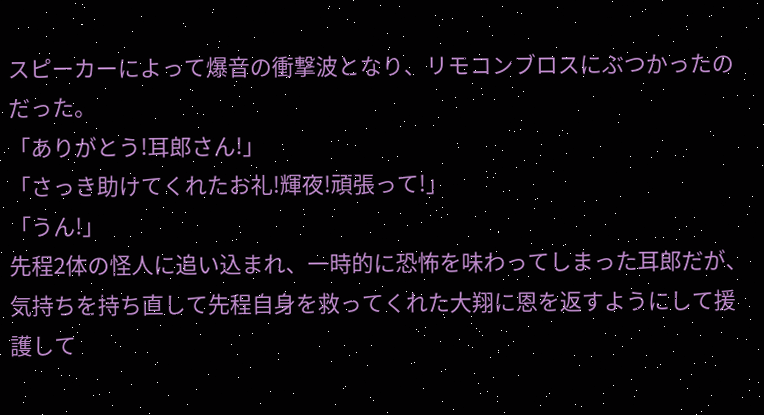スピーカーによって爆音の衝撃波となり、リモコンブロスにぶつかったのだった。
「ありがとう!耳郎さん!」
「さっき助けてくれたお礼!輝夜!頑張って!」
「うん!」
先程2体の怪人に追い込まれ、一時的に恐怖を味わってしまった耳郎だが、気持ちを持ち直して先程自身を救ってくれた大翔に恩を返すようにして援護して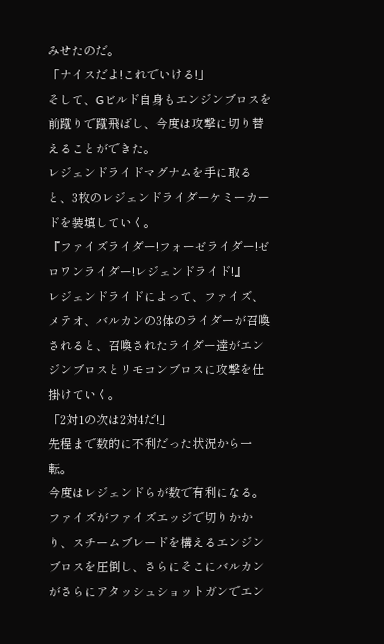みせたのだ。
「ナイスだよ!これでいける!」
そして、Gビルド自身もエンジンブロスを前蹴りで蹴飛ばし、今度は攻撃に切り替えることができた。
レジェンドライドマグナムを手に取ると、3枚のレジェンドライダーケミーカードを装填していく。
『ファイズライダー!フォーゼライダー!ゼロワンライダー!レジェンドライド!』
レジェンドライドによって、ファイズ、メテオ、バルカンの3体のライダーが召喚されると、召喚されたライダー達がエンジンブロスとリモコンブロスに攻撃を仕掛けていく。
「2対1の次は2対4だ!」
先程まで数的に不利だった状況から一転。
今度はレジェンドらが数で有利になる。
ファイズがファイズエッジで切りかかり、スチームブレードを構えるエンジンブロスを圧倒し、さらにそこにバルカンがさらにアタッシュショットガンでエン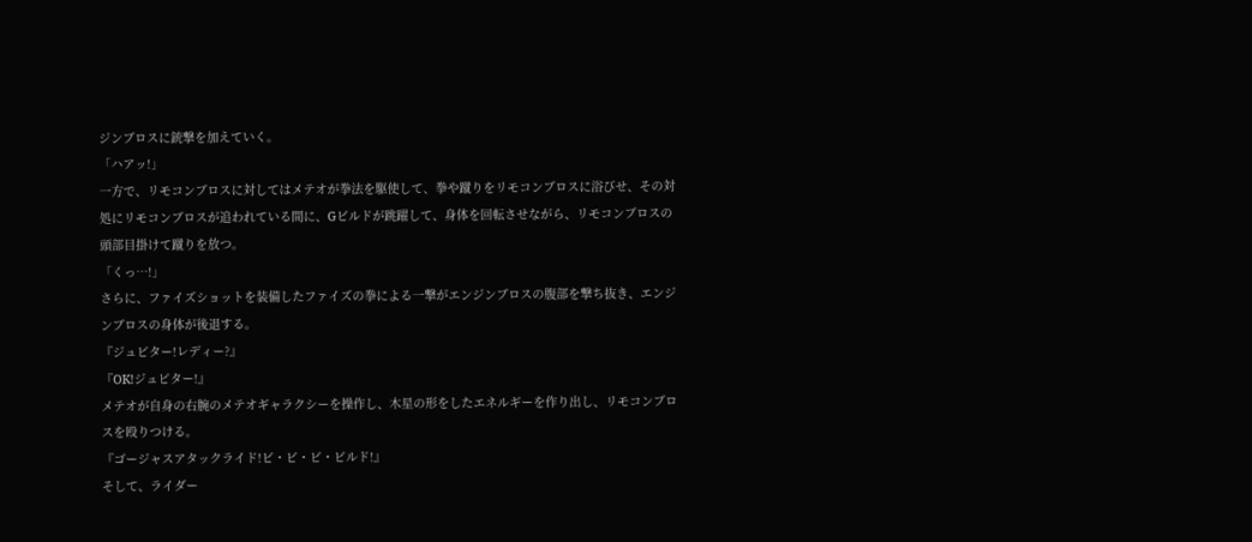ジンブロスに銃撃を加えていく。
「ハアッ!」
一方で、リモコンブロスに対してはメテオが拳法を駆使して、拳や蹴りをリモコンブロスに浴びせ、その対処にリモコンブロスが追われている間に、Gビルドが跳躍して、身体を回転させながら、リモコンブロスの頭部目掛けて蹴りを放つ。
「くっ…!」
さらに、ファイズショットを装備したファイズの拳による一撃がエンジンブロスの腹部を撃ち抜き、エンジンブロスの身体が後退する。
『ジュピター!レディー?』
『OK!ジュピター!』
メテオが自身の右腕のメテオギャラクシーを操作し、木星の形をしたエネルギーを作り出し、リモコンブロスを殴りつける。
『ゴージャスアタックライド!ビ・ビ・ビ・ビルド!』
そして、ライダー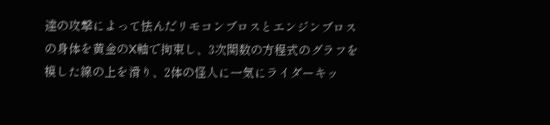達の攻撃によって怯んだリモコンブロスとエンジンブロスの身体を黄金のX軸で拘束し、3次関数の方程式のグラフを模した線の上を滑り、2体の怪人に一気にライダーキッ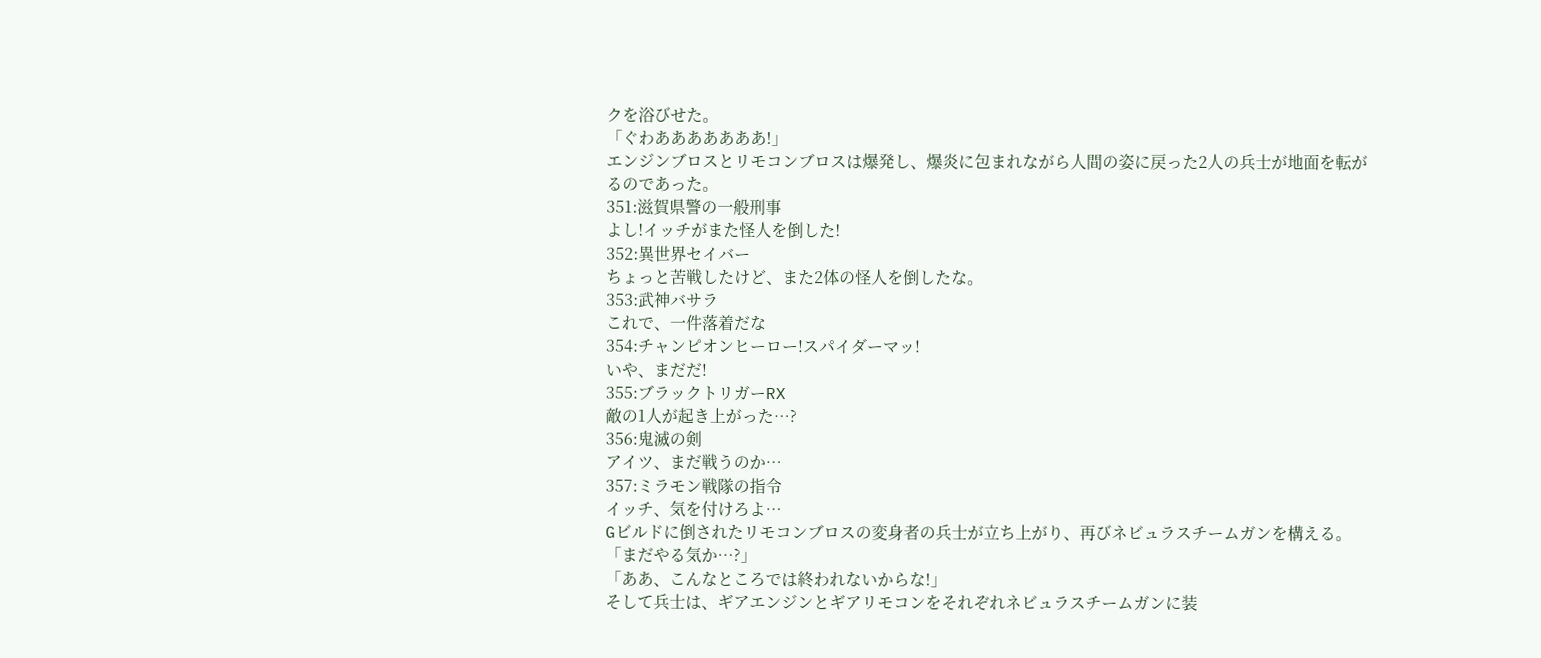クを浴びせた。
「ぐわあああああああ!」
エンジンブロスとリモコンブロスは爆発し、爆炎に包まれながら人間の姿に戻った2人の兵士が地面を転がるのであった。
351:滋賀県警の一般刑事
よし!イッチがまた怪人を倒した!
352:異世界セイバー
ちょっと苦戦したけど、また2体の怪人を倒したな。
353:武神バサラ
これで、一件落着だな
354:チャンピオンヒーロー!スパイダーマッ!
いや、まだだ!
355:ブラックトリガーRX
敵の1人が起き上がった…?
356:鬼滅の剣
アイツ、まだ戦うのか…
357:ミラモン戦隊の指令
イッチ、気を付けろよ…
Gビルドに倒されたリモコンブロスの変身者の兵士が立ち上がり、再びネビュラスチームガンを構える。
「まだやる気か…?」
「ああ、こんなところでは終われないからな!」
そして兵士は、ギアエンジンとギアリモコンをそれぞれネビュラスチームガンに装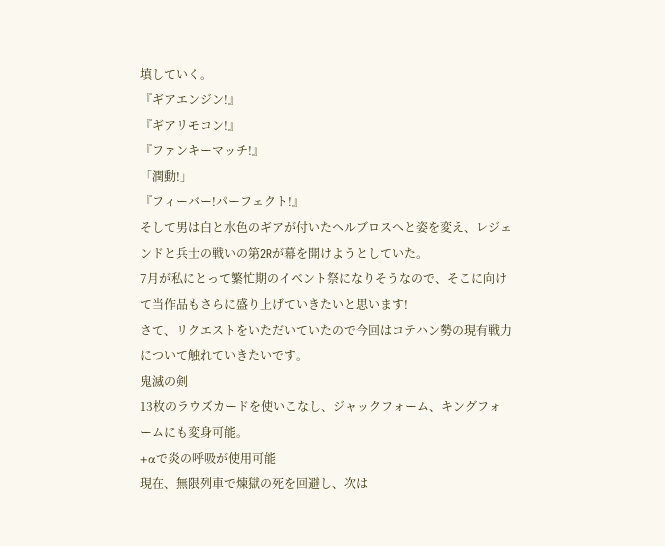填していく。
『ギアエンジン!』
『ギアリモコン!』
『ファンキーマッチ!』
「潤動!」
『フィーバー!パーフェクト!』
そして男は白と水色のギアが付いたヘルブロスへと姿を変え、レジェンドと兵士の戦いの第2Rが幕を開けようとしていた。
7月が私にとって繁忙期のイベント祭になりそうなので、そこに向けて当作品もさらに盛り上げていきたいと思います!
さて、リクエストをいただいていたので今回はコテハン勢の現有戦力について触れていきたいです。
鬼滅の剣
13枚のラウズカードを使いこなし、ジャックフォーム、キングフォームにも変身可能。
+αで炎の呼吸が使用可能
現在、無限列車で煉獄の死を回避し、次は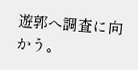遊郭へ調査に向かう。